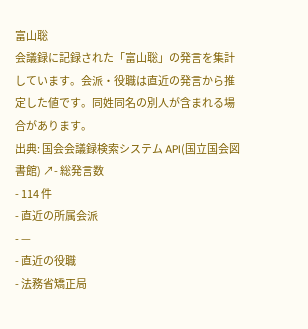富山聡
会議録に記録された「富山聡」の発言を集計しています。会派・役職は直近の発言から推定した値です。同姓同名の別人が含まれる場合があります。
出典: 国会会議録検索システム API(国立国会図書館) ↗- 総発言数
- 114 件
- 直近の所属会派
- —
- 直近の役職
- 法務省矯正局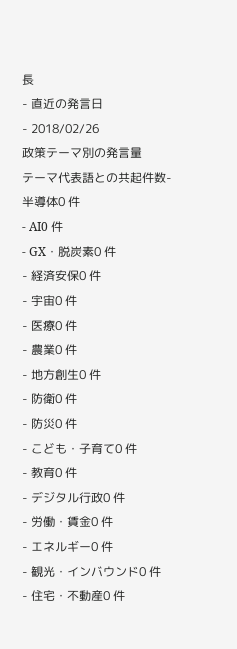長
- 直近の発言日
- 2018/02/26
政策テーマ別の発言量
テーマ代表語との共起件数- 半導体0 件
- AI0 件
- GX・脱炭素0 件
- 経済安保0 件
- 宇宙0 件
- 医療0 件
- 農業0 件
- 地方創生0 件
- 防衛0 件
- 防災0 件
- こども・子育て0 件
- 教育0 件
- デジタル行政0 件
- 労働・賃金0 件
- エネルギー0 件
- 観光・インバウンド0 件
- 住宅・不動産0 件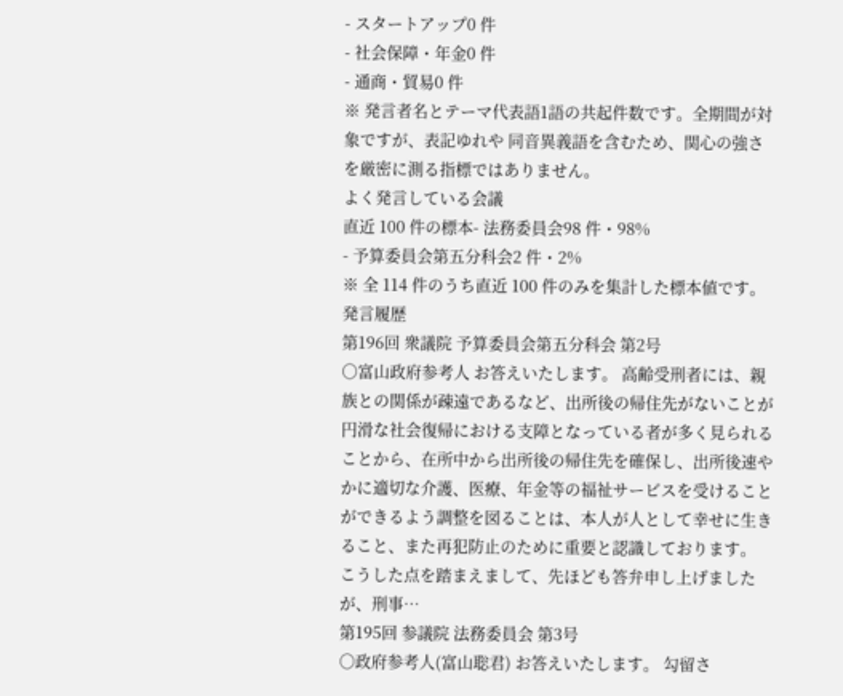- スタートアップ0 件
- 社会保障・年金0 件
- 通商・貿易0 件
※ 発言者名とテーマ代表語1語の共起件数です。全期間が対象ですが、表記ゆれや 同音異義語を含むため、関心の強さを厳密に測る指標ではありません。
よく発言している会議
直近 100 件の標本- 法務委員会98 件・98%
- 予算委員会第五分科会2 件・2%
※ 全 114 件のうち直近 100 件のみを集計した標本値です。
発言履歴
第196回 衆議院 予算委員会第五分科会 第2号
○富山政府参考人 お答えいたします。 高齢受刑者には、親族との関係が疎遠であるなど、出所後の帰住先がないことが円滑な社会復帰における支障となっている者が多く見られることから、在所中から出所後の帰住先を確保し、出所後速やかに適切な介護、医療、年金等の福祉サービスを受けることができるよう調整を図ることは、本人が人として幸せに生きること、また再犯防止のために重要と認識しております。 こうした点を踏まえまして、先ほども答弁申し上げましたが、刑事…
第195回 参議院 法務委員会 第3号
○政府参考人(富山聡君) お答えいたします。 勾留さ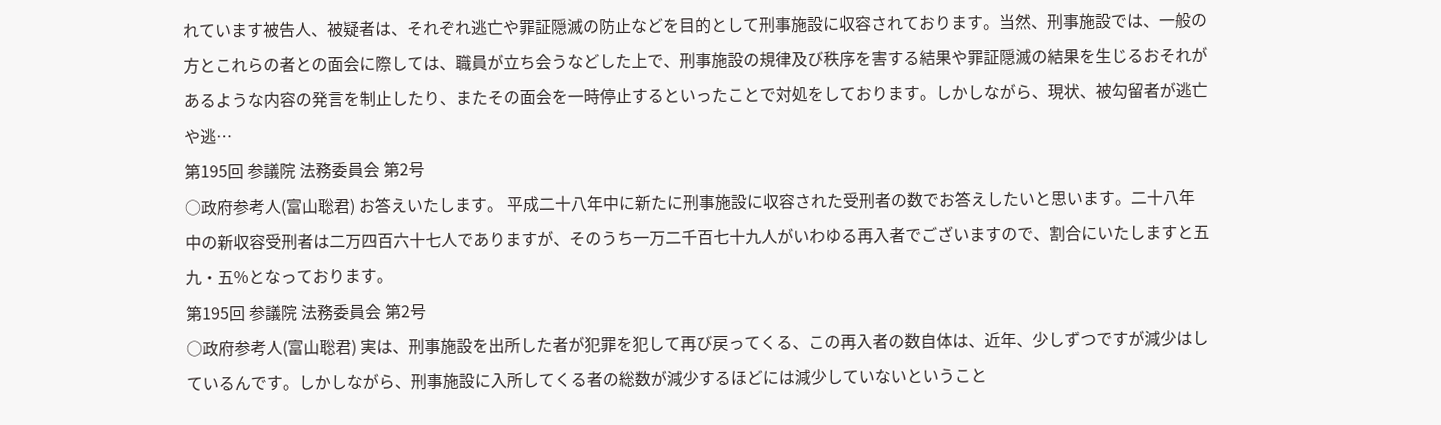れています被告人、被疑者は、それぞれ逃亡や罪証隠滅の防止などを目的として刑事施設に収容されております。当然、刑事施設では、一般の方とこれらの者との面会に際しては、職員が立ち会うなどした上で、刑事施設の規律及び秩序を害する結果や罪証隠滅の結果を生じるおそれがあるような内容の発言を制止したり、またその面会を一時停止するといったことで対処をしております。しかしながら、現状、被勾留者が逃亡や逃…
第195回 参議院 法務委員会 第2号
○政府参考人(富山聡君) お答えいたします。 平成二十八年中に新たに刑事施設に収容された受刑者の数でお答えしたいと思います。二十八年中の新収容受刑者は二万四百六十七人でありますが、そのうち一万二千百七十九人がいわゆる再入者でございますので、割合にいたしますと五九・五%となっております。
第195回 参議院 法務委員会 第2号
○政府参考人(富山聡君) 実は、刑事施設を出所した者が犯罪を犯して再び戻ってくる、この再入者の数自体は、近年、少しずつですが減少はしているんです。しかしながら、刑事施設に入所してくる者の総数が減少するほどには減少していないということ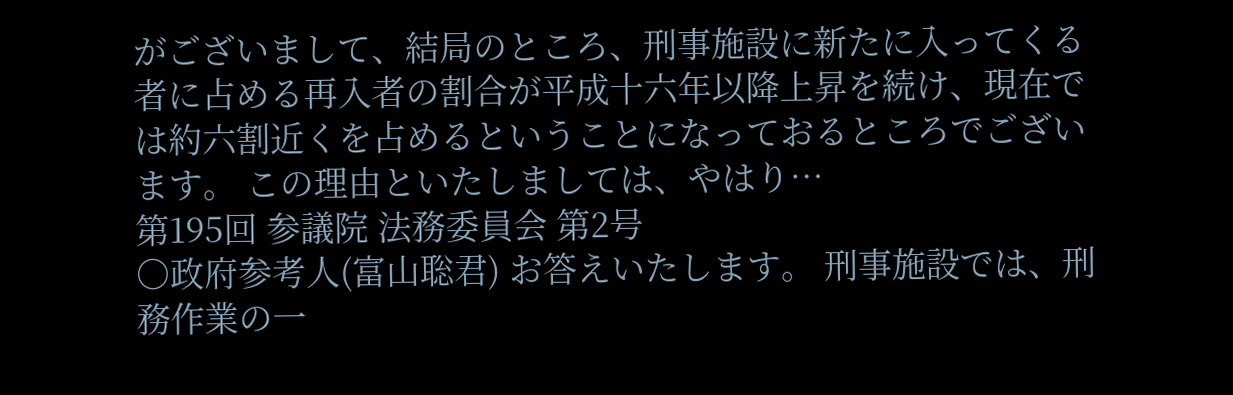がございまして、結局のところ、刑事施設に新たに入ってくる者に占める再入者の割合が平成十六年以降上昇を続け、現在では約六割近くを占めるということになっておるところでございます。 この理由といたしましては、やはり…
第195回 参議院 法務委員会 第2号
○政府参考人(富山聡君) お答えいたします。 刑事施設では、刑務作業の一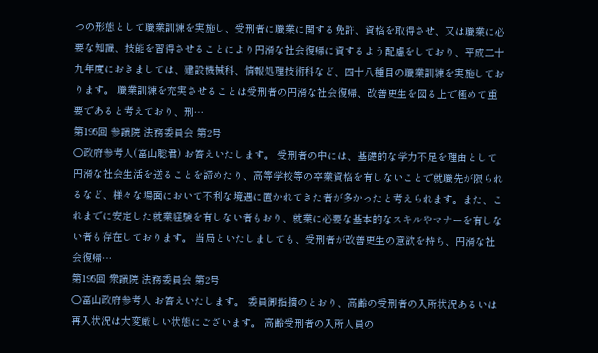つの形態として職業訓練を実施し、受刑者に職業に関する免許、資格を取得させ、又は職業に必要な知識、技能を習得させることにより円滑な社会復帰に資するよう配慮をしており、平成二十九年度におきましては、建設機械科、情報処理技術科など、四十八種目の職業訓練を実施しております。 職業訓練を充実させることは受刑者の円滑な社会復帰、改善更生を図る上で極めて重要であると考えており、刑…
第195回 参議院 法務委員会 第2号
○政府参考人(富山聡君) お答えいたします。 受刑者の中には、基礎的な学力不足を理由として円滑な社会生活を送ることを諦めたり、高等学校等の卒業資格を有しないことで就職先が限られるなど、様々な場面において不利な境遇に置かれてきた者が多かったと考えられます。また、これまでに安定した就業経験を有しない者もおり、就業に必要な基本的なスキルやマナーを有しない者も存在しております。 当局といたしましても、受刑者が改善更生の意欲を持ち、円滑な社会復帰…
第195回 衆議院 法務委員会 第2号
○富山政府参考人 お答えいたします。 委員御指摘のとおり、高齢の受刑者の入所状況あるいは再入状況は大変厳しい状態にございます。 高齢受刑者の入所人員の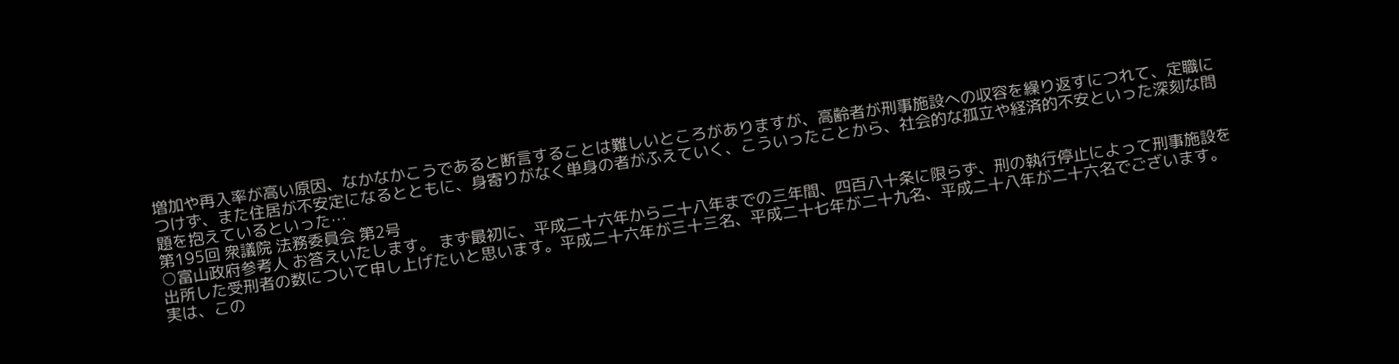増加や再入率が高い原因、なかなかこうであると断言することは難しいところがありますが、高齢者が刑事施設への収容を繰り返すにつれて、定職につけず、また住居が不安定になるとともに、身寄りがなく単身の者がふえていく、こういったことから、社会的な孤立や経済的不安といった深刻な問題を抱えているといった…
第195回 衆議院 法務委員会 第2号
○富山政府参考人 お答えいたします。 まず最初に、平成二十六年から二十八年までの三年間、四百八十条に限らず、刑の執行停止によって刑事施設を出所した受刑者の数について申し上げたいと思います。平成二十六年が三十三名、平成二十七年が二十九名、平成二十八年が二十六名でございます。 実は、この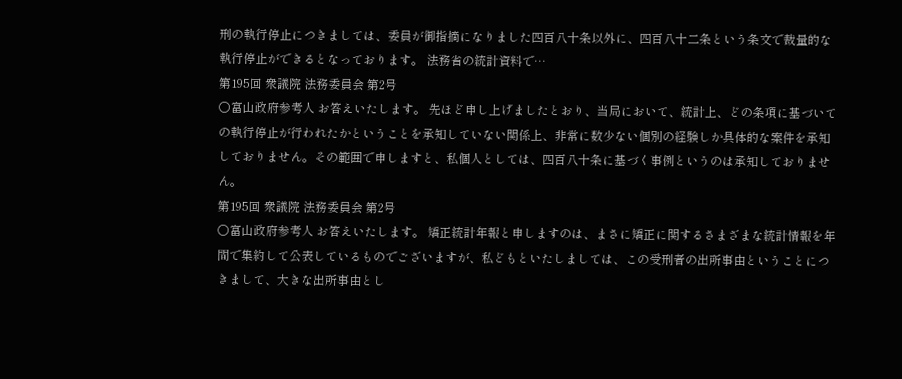刑の執行停止につきましては、委員が御指摘になりました四百八十条以外に、四百八十二条という条文で裁量的な執行停止ができるとなっております。 法務省の統計資料で…
第195回 衆議院 法務委員会 第2号
○富山政府参考人 お答えいたします。 先ほど申し上げましたとおり、当局において、統計上、どの条項に基づいての執行停止が行われたかということを承知していない関係上、非常に数少ない個別の経験しか具体的な案件を承知しておりません。その範囲で申しますと、私個人としては、四百八十条に基づく事例というのは承知しておりません。
第195回 衆議院 法務委員会 第2号
○富山政府参考人 お答えいたします。 矯正統計年報と申しますのは、まさに矯正に関するさまざまな統計情報を年間で集約して公表しているものでございますが、私どもといたしましては、この受刑者の出所事由ということにつきまして、大きな出所事由とし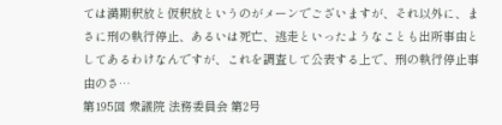ては満期釈放と仮釈放というのがメーンでございますが、それ以外に、まさに刑の執行停止、あるいは死亡、逃走といったようなことも出所事由としてあるわけなんですが、これを調査して公表する上で、刑の執行停止事由のさ…
第195回 衆議院 法務委員会 第2号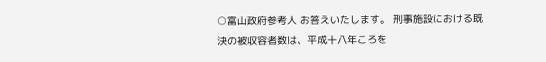○富山政府参考人 お答えいたします。 刑事施設における既決の被収容者数は、平成十八年ころを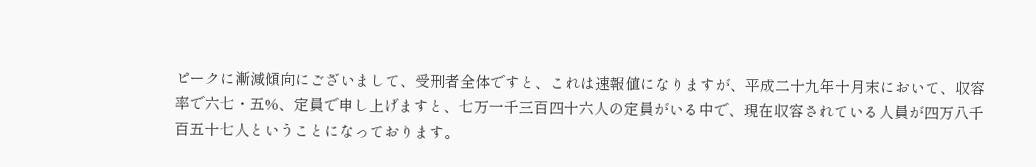ピークに漸減傾向にございまして、受刑者全体ですと、これは速報値になりますが、平成二十九年十月末において、収容率で六七・五%、定員で申し上げますと、七万一千三百四十六人の定員がいる中で、現在収容されている人員が四万八千百五十七人ということになっております。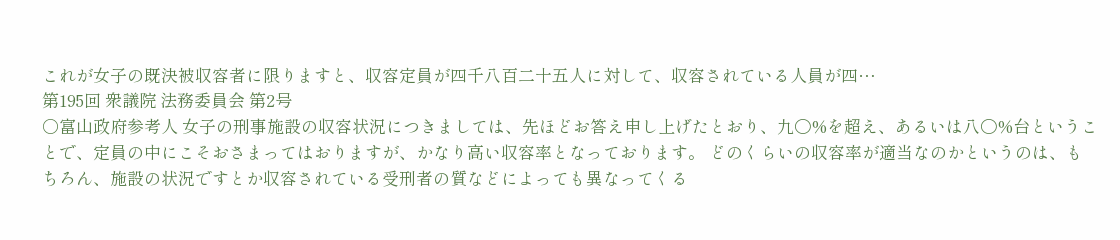これが女子の既決被収容者に限りますと、収容定員が四千八百二十五人に対して、収容されている人員が四…
第195回 衆議院 法務委員会 第2号
○富山政府参考人 女子の刑事施設の収容状況につきましては、先ほどお答え申し上げたとおり、九〇%を超え、あるいは八〇%台ということで、定員の中にこそおさまってはおりますが、かなり高い収容率となっております。 どのくらいの収容率が適当なのかというのは、もちろん、施設の状況ですとか収容されている受刑者の質などによっても異なってくる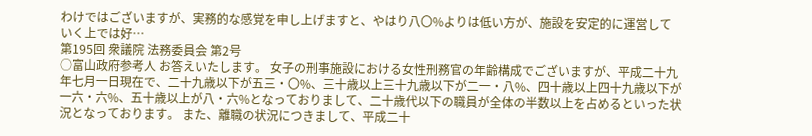わけではございますが、実務的な感覚を申し上げますと、やはり八〇%よりは低い方が、施設を安定的に運営していく上では好…
第195回 衆議院 法務委員会 第2号
○富山政府参考人 お答えいたします。 女子の刑事施設における女性刑務官の年齢構成でございますが、平成二十九年七月一日現在で、二十九歳以下が五三・〇%、三十歳以上三十九歳以下が二一・八%、四十歳以上四十九歳以下が一六・六%、五十歳以上が八・六%となっておりまして、二十歳代以下の職員が全体の半数以上を占めるといった状況となっております。 また、離職の状況につきまして、平成二十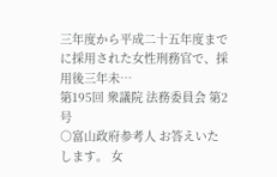三年度から平成二十五年度までに採用された女性刑務官で、採用後三年未…
第195回 衆議院 法務委員会 第2号
○富山政府参考人 お答えいたします。 女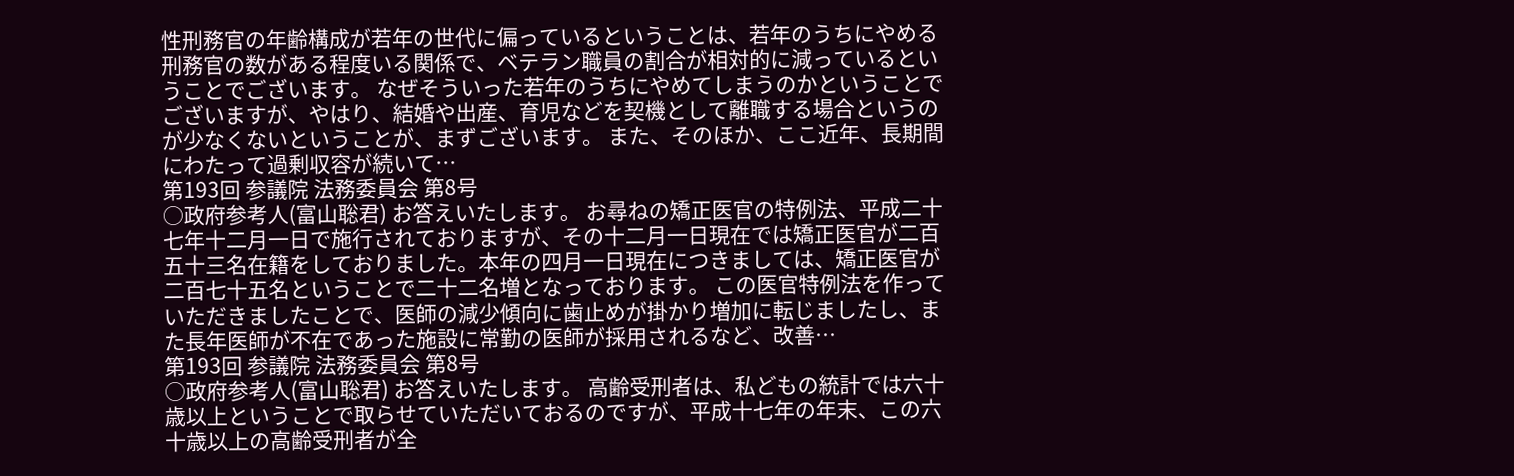性刑務官の年齢構成が若年の世代に偏っているということは、若年のうちにやめる刑務官の数がある程度いる関係で、ベテラン職員の割合が相対的に減っているということでございます。 なぜそういった若年のうちにやめてしまうのかということでございますが、やはり、結婚や出産、育児などを契機として離職する場合というのが少なくないということが、まずございます。 また、そのほか、ここ近年、長期間にわたって過剰収容が続いて…
第193回 参議院 法務委員会 第8号
○政府参考人(富山聡君) お答えいたします。 お尋ねの矯正医官の特例法、平成二十七年十二月一日で施行されておりますが、その十二月一日現在では矯正医官が二百五十三名在籍をしておりました。本年の四月一日現在につきましては、矯正医官が二百七十五名ということで二十二名増となっております。 この医官特例法を作っていただきましたことで、医師の減少傾向に歯止めが掛かり増加に転じましたし、また長年医師が不在であった施設に常勤の医師が採用されるなど、改善…
第193回 参議院 法務委員会 第8号
○政府参考人(富山聡君) お答えいたします。 高齢受刑者は、私どもの統計では六十歳以上ということで取らせていただいておるのですが、平成十七年の年末、この六十歳以上の高齢受刑者が全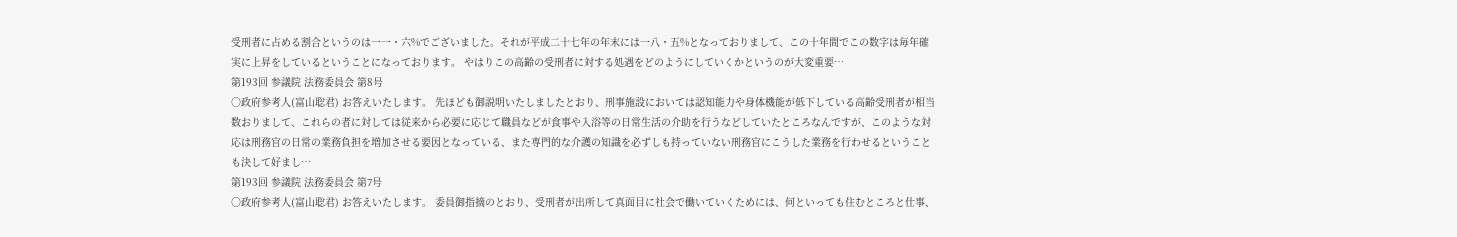受刑者に占める割合というのは一一・六%でございました。それが平成二十七年の年末には一八・五%となっておりまして、この十年間でこの数字は毎年確実に上昇をしているということになっております。 やはりこの高齢の受刑者に対する処遇をどのようにしていくかというのが大変重要…
第193回 参議院 法務委員会 第8号
○政府参考人(富山聡君) お答えいたします。 先ほども御説明いたしましたとおり、刑事施設においては認知能力や身体機能が低下している高齢受刑者が相当数おりまして、これらの者に対しては従来から必要に応じて職員などが食事や入浴等の日常生活の介助を行うなどしていたところなんですが、このような対応は刑務官の日常の業務負担を増加させる要因となっている、また専門的な介護の知識を必ずしも持っていない刑務官にこうした業務を行わせるということも決して好まし…
第193回 参議院 法務委員会 第7号
○政府参考人(富山聡君) お答えいたします。 委員御指摘のとおり、受刑者が出所して真面目に社会で働いていくためには、何といっても住むところと仕事、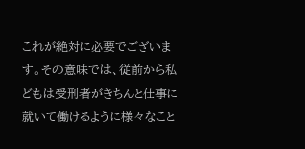これが絶対に必要でございます。その意味では、従前から私どもは受刑者がきちんと仕事に就いて働けるように様々なこと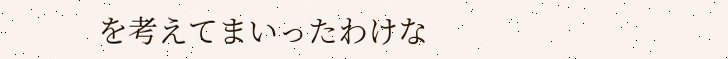を考えてまいったわけな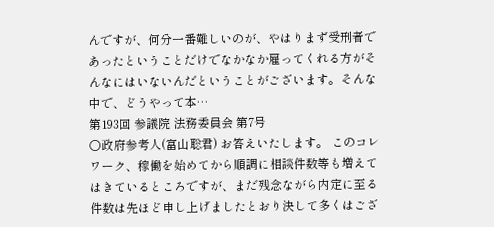んですが、何分一番難しいのが、やはりまず受刑者であったということだけでなかなか雇ってくれる方がそんなにはいないんだということがございます。そんな中で、どうやって本…
第193回 参議院 法務委員会 第7号
○政府参考人(富山聡君) お答えいたします。 このコレワーク、稼働を始めてから順調に相談件数等も増えてはきているところですが、まだ残念ながら内定に至る件数は先ほど申し上げましたとおり決して多くはござ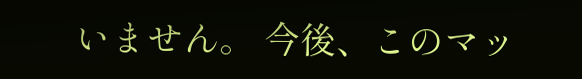いません。 今後、このマッ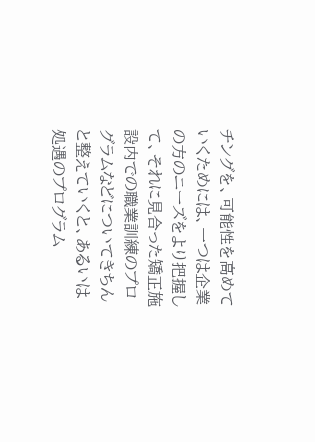チングを、可能性を高めていくためには、一つは企業の方のニーズをより把握して、それに見合った矯正施設内での職業訓練のプログラムなどについてきちんと整えていくと、あるいは処遇のプログラム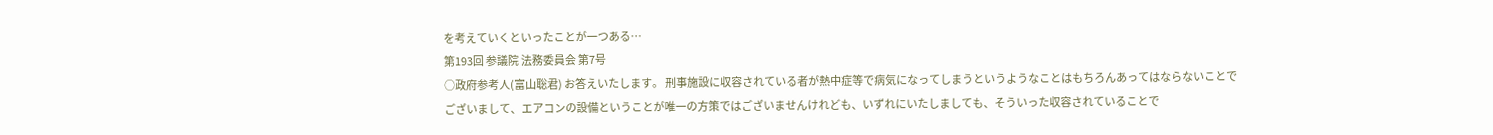を考えていくといったことが一つある…
第193回 参議院 法務委員会 第7号
○政府参考人(富山聡君) お答えいたします。 刑事施設に収容されている者が熱中症等で病気になってしまうというようなことはもちろんあってはならないことでございまして、エアコンの設備ということが唯一の方策ではございませんけれども、いずれにいたしましても、そういった収容されていることで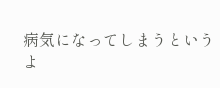病気になってしまうというよ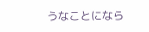うなことになら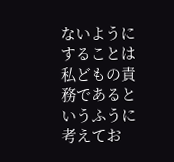ないようにすることは私どもの責務であるというふうに考えてお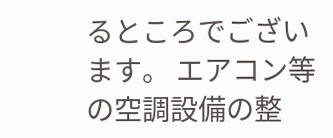るところでございます。 エアコン等の空調設備の整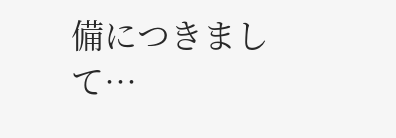備につきまして…